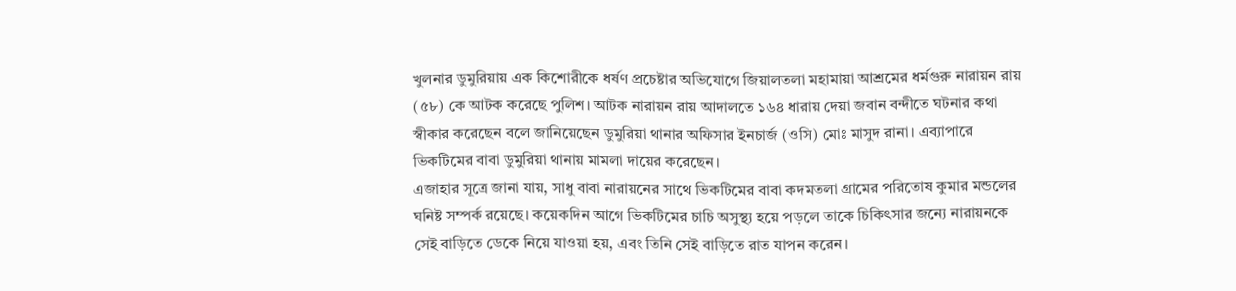খুলনার ডুমুরিয়ায় এক কিশোরীকে ধর্ষণ প্রচেষ্টার অভিযোগে জিয়ালতলা মহামায়া আশ্রমের ধর্মগুরু নারায়ন রায় (৫৮) কে আটক করেছে পুলিশ। আটক নারায়ন রায় আদালতে ১৬৪ ধারায় দেয়া জবান বন্দীতে ঘটনার কথা স্বীকার করেছেন বলে জানিয়েছেন ডুমুরিয়া থানার অফিসার ইনচার্জ (ওসি) মোঃ মাসুদ রানা। এব্যাপারে ভিকটিমের বাবা ডুমুরিয়া থানায় মামলা দায়ের করেছেন।
এজাহার সূত্রে জানা যায়, সাধু বাবা নারায়নের সাথে ভিকটিমের বাবা কদমতলা গ্রামের পরিতোষ কুমার মন্ডলের ঘনিষ্ট সম্পর্ক রয়েছে। কয়েকদিন আগে ভিকটিমের চাচি অসুস্থ্য হয়ে পড়লে তাকে চিকিৎসার জন্যে নারায়নকে সেই বাড়িতে ডেকে নিয়ে যাওয়া হয়, এবং তিনি সেই বাড়িতে রাত যাপন করেন।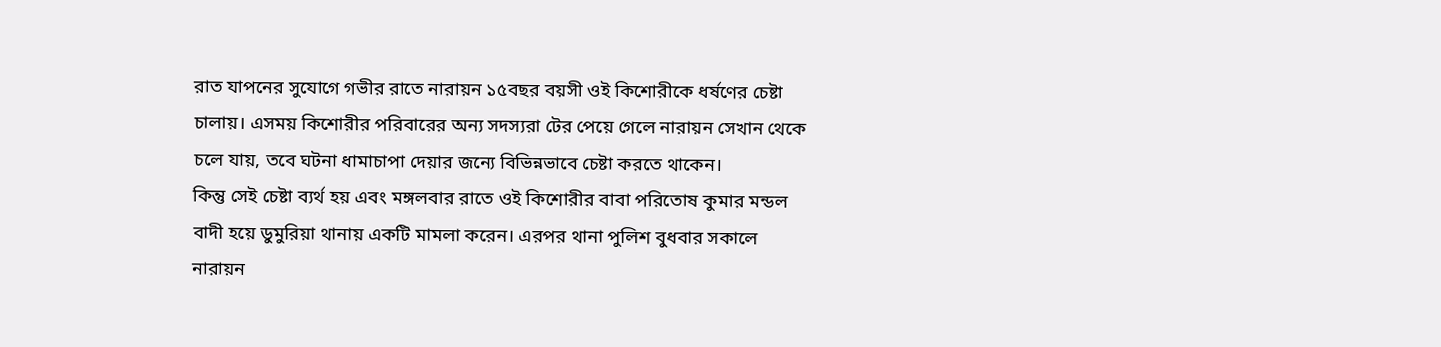রাত যাপনের সুযোগে গভীর রাতে নারায়ন ১৫বছর বয়সী ওই কিশোরীকে ধর্ষণের চেষ্টা চালায়। এসময় কিশোরীর পরিবারের অন্য সদস্যরা টের পেয়ে গেলে নারায়ন সেখান থেকে চলে যায়, তবে ঘটনা ধামাচাপা দেয়ার জন্যে বিভিন্নভাবে চেষ্টা করতে থাকেন।
কিন্তু সেই চেষ্টা ব্যর্থ হয় এবং মঙ্গলবার রাতে ওই কিশোরীর বাবা পরিতোষ কুমার মন্ডল বাদী হয়ে ডুমুরিয়া থানায় একটি মামলা করেন। এরপর থানা পুলিশ বুধবার সকালে নারায়ন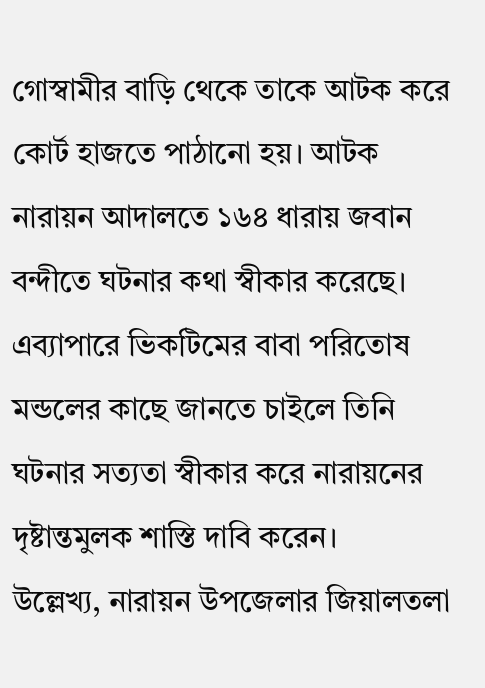গোস্বামীর বাড়ি থেকে তাকে আটক করে কোর্ট হাজতে পাঠানো হয়। আটক নারায়ন আদালতে ১৬৪ ধারায় জবান বন্দীতে ঘটনার কথা স্বীকার করেছে। এব্যাপারে ভিকটিমের বাবা পরিতোষ মন্ডলের কাছে জানতে চাইলে তিনি ঘটনার সত্যতা স্বীকার করে নারায়নের দৃষ্টান্তমুলক শাস্তি দাবি করেন।
উল্লেখ্য, নারায়ন উপজেলার জিয়ালতলা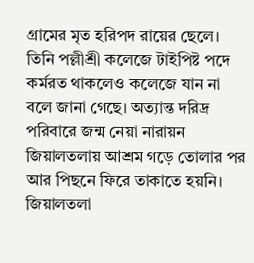গ্রামের মৃত হরিপদ রায়ের ছেলে। তিনি পল্লীশ্রী কলেজে টাইপিষ্ট পদে কর্মরত থাকলেও কলেজে যান না বলে জানা গেছে। অত্যান্ত দরিদ্র পরিবারে জন্ম নেয়া নারায়ন জিয়ালতলায় আশ্রম গড়ে তোলার পর আর পিছনে ফিরে তাকাতে হয়নি। জিয়ালতলা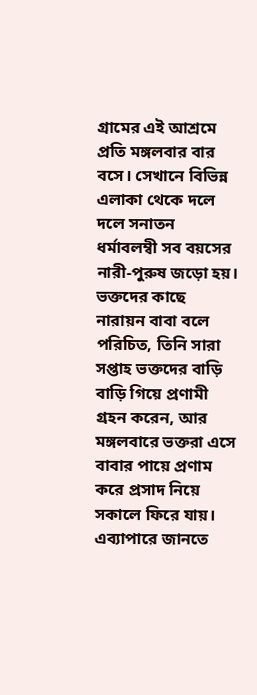গ্রামের এই আশ্রমে প্রতি মঙ্গলবার বার বসে। সেখানে বিভিন্ন এলাকা থেকে দলে দলে সনাতন ধর্মাবলম্বী সব বয়সের নারী-পুরুষ জড়ো হয়। ভক্তদের কাছে নারায়ন বাবা বলে পরিচিত, তিনি সারা সপ্তাহ ভক্তদের বাড়ি বাড়ি গিয়ে প্রণামী গ্রহন করেন, আর মঙ্গলবারে ভক্তরা এসে বাবার পায়ে প্রণাম করে প্রসাদ নিয়ে সকালে ফিরে যায়।
এব্যাপারে জানতে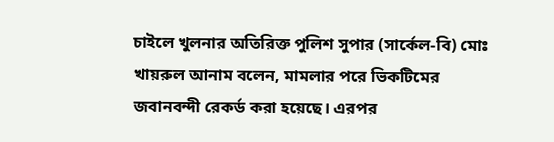চাইলে খুলনার অতিরিক্ত পুলিশ সুপার (সার্কেল-বি) মোঃ খায়রুল আনাম বলেন, মামলার পরে ভিকটিমের জবানবন্দী রেকর্ড করা হয়েছে। এরপর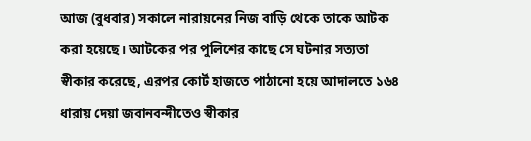আজ (বুধবার) সকালে নারায়নের নিজ বাড়ি থেকে তাকে আটক করা হয়েছে। আটকের পর পুলিশের কাছে সে ঘটনার সত্যতা স্বীকার করেছে, এরপর কোর্ট হাজতে পাঠানো হয়ে আদালতে ১৬৪ ধারায় দেয়া জবানবন্দীতেও স্বীকার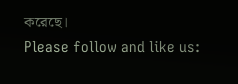করেছে।
Please follow and like us: